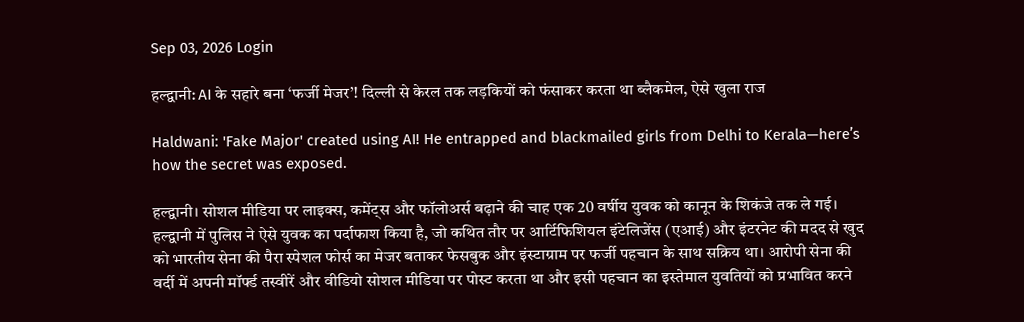Sep 03, 2026 Login

हल्द्वानी: AI के सहारे बना ‘फर्जी मेजर’! दिल्ली से केरल तक लड़कियों को फंसाकर करता था ब्लैकमेल, ऐसे खुला राज

Haldwani: 'Fake Major' created using AI! He entrapped and blackmailed girls from Delhi to Kerala—here’s how the secret was exposed.

हल्द्वानी। सोशल मीडिया पर लाइक्स, कमेंट्स और फॉलोअर्स बढ़ाने की चाह एक 20 वर्षीय युवक को कानून के शिकंजे तक ले गई। हल्द्वानी में पुलिस ने ऐसे युवक का पर्दाफाश किया है, जो कथित तौर पर आर्टिफिशियल इंटेलिजेंस (एआई) और इंटरनेट की मदद से खुद को भारतीय सेना की पैरा स्पेशल फोर्स का मेजर बताकर फेसबुक और इंस्टाग्राम पर फर्जी पहचान के साथ सक्रिय था। आरोपी सेना की वर्दी में अपनी मॉर्फ्ड तस्वीरें और वीडियो सोशल मीडिया पर पोस्ट करता था और इसी पहचान का इस्तेमाल युवतियों को प्रभावित करने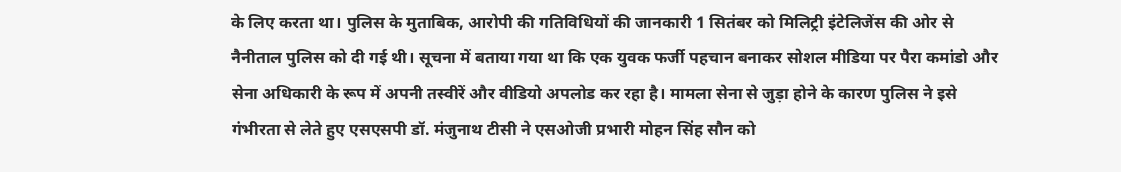के लिए करता था। पुलिस के मुताबिक, आरोपी की गतिविधियों की जानकारी 1 सितंबर को मिलिट्री इंटेलिजेंस की ओर से नैनीताल पुलिस को दी गई थी। सूचना में बताया गया था कि एक युवक फर्जी पहचान बनाकर सोशल मीडिया पर पैरा कमांडो और सेना अधिकारी के रूप में अपनी तस्वीरें और वीडियो अपलोड कर रहा है। मामला सेना से जुड़ा होने के कारण पुलिस ने इसे गंभीरता से लेते हुए एसएसपी डॉ. मंजुनाथ टीसी ने एसओजी प्रभारी मोहन सिंह सौन को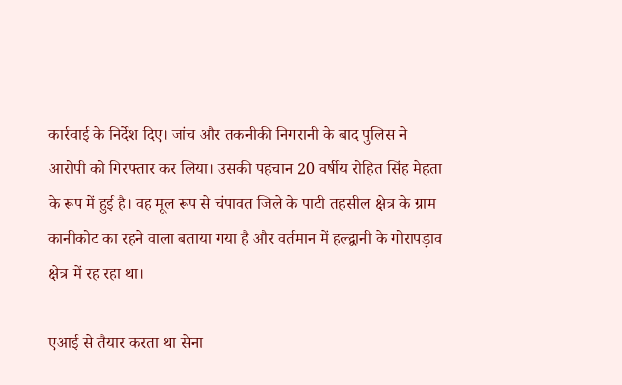कार्रवाई के निर्देश दिए। जांच और तकनीकी निगरानी के बाद पुलिस ने आरोपी को गिरफ्तार कर लिया। उसकी पहचान 20 वर्षीय रोहित सिंह मेहता के रूप में हुई है। वह मूल रूप से चंपावत जिले के पाटी तहसील क्षेत्र के ग्राम कानीकोट का रहने वाला बताया गया है और वर्तमान में हल्द्वानी के गोरापड़ाव क्षेत्र में रह रहा था।

एआई से तैयार करता था सेना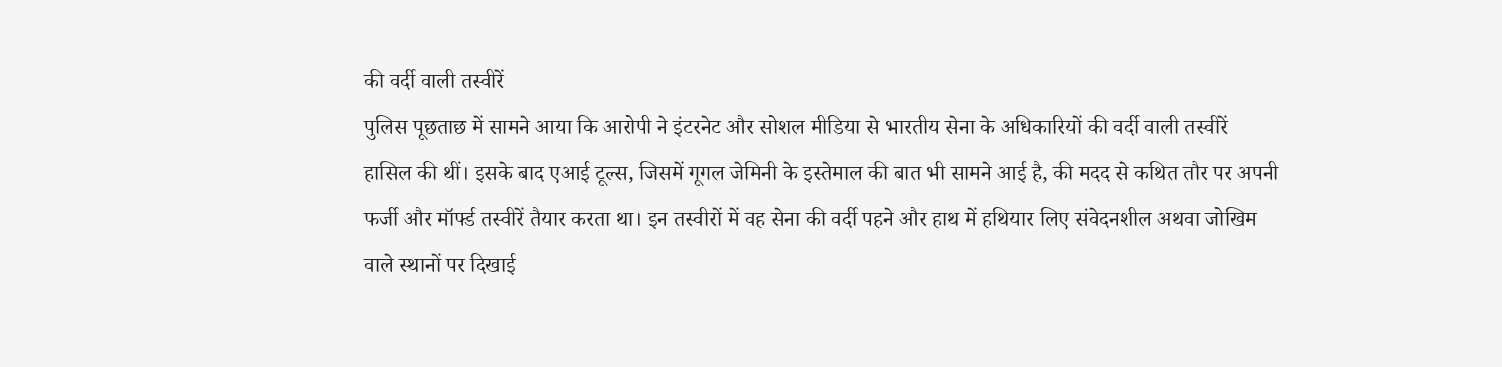की वर्दी वाली तस्वीरें
पुलिस पूछताछ में सामने आया कि आरोपी ने इंटरनेट और सोशल मीडिया से भारतीय सेना के अधिकारियों की वर्दी वाली तस्वीरें हासिल की थीं। इसके बाद एआई टूल्स, जिसमें गूगल जेमिनी के इस्तेमाल की बात भी सामने आई है, की मदद से कथित तौर पर अपनी फर्जी और मॉर्फ्ड तस्वीरें तैयार करता था। इन तस्वीरों में वह सेना की वर्दी पहने और हाथ में हथियार लिए संवेदनशील अथवा जोखिम वाले स्थानों पर दिखाई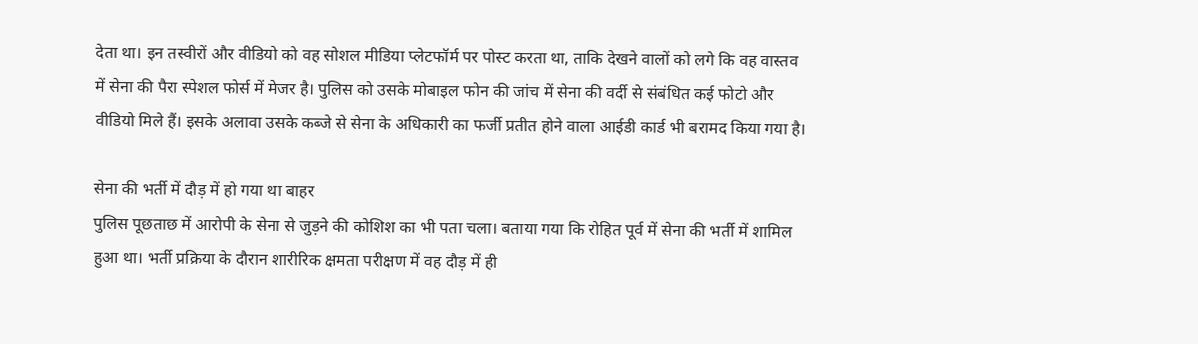देता था। इन तस्वीरों और वीडियो को वह सोशल मीडिया प्लेटफॉर्म पर पोस्ट करता था, ताकि देखने वालों को लगे कि वह वास्तव में सेना की पैरा स्पेशल फोर्स में मेजर है। पुलिस को उसके मोबाइल फोन की जांच में सेना की वर्दी से संबंधित कई फोटो और वीडियो मिले हैं। इसके अलावा उसके कब्जे से सेना के अधिकारी का फर्जी प्रतीत होने वाला आईडी कार्ड भी बरामद किया गया है।

सेना की भर्ती में दौड़ में हो गया था बाहर
पुलिस पूछताछ में आरोपी के सेना से जुड़ने की कोशिश का भी पता चला। बताया गया कि रोहित पूर्व में सेना की भर्ती में शामिल हुआ था। भर्ती प्रक्रिया के दौरान शारीरिक क्षमता परीक्षण में वह दौड़ में ही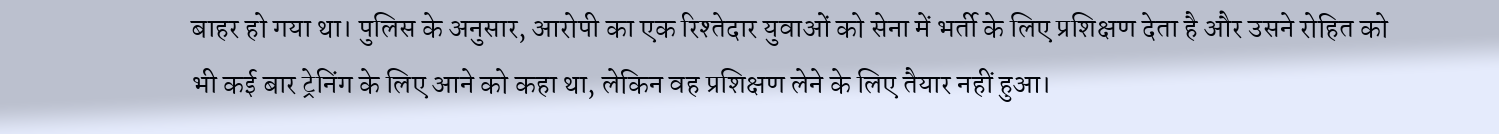बाहर हो गया था। पुलिस के अनुसार, आरोपी का एक रिश्तेदार युवाओं को सेना में भर्ती के लिए प्रशिक्षण देता है और उसने रोहित को भी कई बार ट्रेनिंग के लिए आने को कहा था, लेकिन वह प्रशिक्षण लेने के लिए तैयार नहीं हुआ।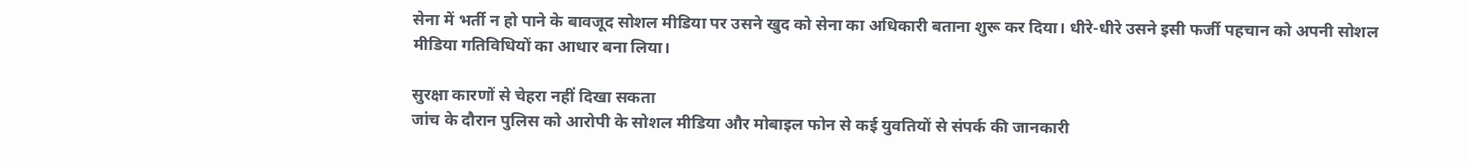सेना में भर्ती न हो पाने के बावजूद सोशल मीडिया पर उसने खुद को सेना का अधिकारी बताना शुरू कर दिया। धीरे-धीरे उसने इसी फर्जी पहचान को अपनी सोशल मीडिया गतिविधियों का आधार बना लिया।

सुरक्षा कारणों से चेहरा नहीं दिखा सकता
जांच के दौरान पुलिस को आरोपी के सोशल मीडिया और मोबाइल फोन से कई युवतियों से संपर्क की जानकारी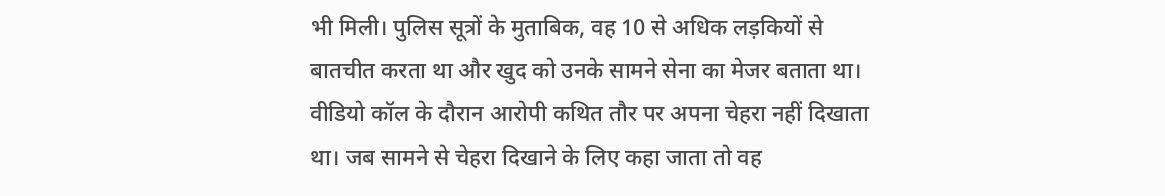भी मिली। पुलिस सूत्रों के मुताबिक, वह 10 से अधिक लड़कियों से बातचीत करता था और खुद को उनके सामने सेना का मेजर बताता था। वीडियो कॉल के दौरान आरोपी कथित तौर पर अपना चेहरा नहीं दिखाता था। जब सामने से चेहरा दिखाने के लिए कहा जाता तो वह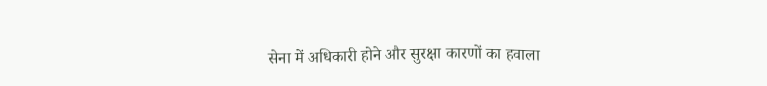सेना में अधिकारी होने और सुरक्षा कारणों का हवाला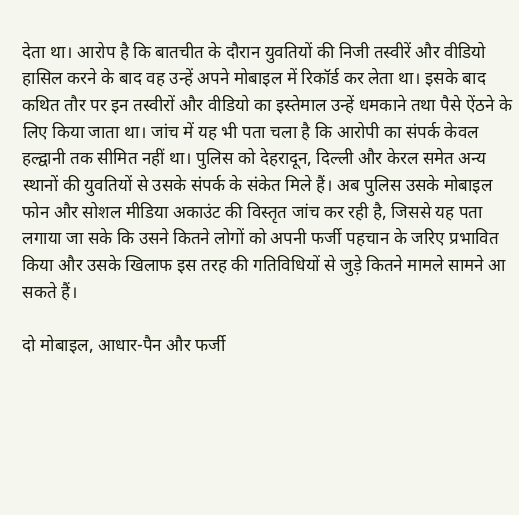देता था। आरोप है कि बातचीत के दौरान युवतियों की निजी तस्वीरें और वीडियो हासिल करने के बाद वह उन्हें अपने मोबाइल में रिकॉर्ड कर लेता था। इसके बाद कथित तौर पर इन तस्वीरों और वीडियो का इस्तेमाल उन्हें धमकाने तथा पैसे ऐंठने के लिए किया जाता था। जांच में यह भी पता चला है कि आरोपी का संपर्क केवल हल्द्वानी तक सीमित नहीं था। पुलिस को देहरादून, दिल्ली और केरल समेत अन्य स्थानों की युवतियों से उसके संपर्क के संकेत मिले हैं। अब पुलिस उसके मोबाइल फोन और सोशल मीडिया अकाउंट की विस्तृत जांच कर रही है, जिससे यह पता लगाया जा सके कि उसने कितने लोगों को अपनी फर्जी पहचान के जरिए प्रभावित किया और उसके खिलाफ इस तरह की गतिविधियों से जुड़े कितने मामले सामने आ सकते हैं।

दो मोबाइल, आधार-पैन और फर्जी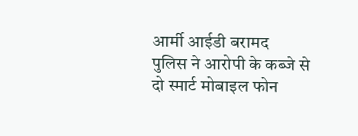आर्मी आईडी बरामद
पुलिस ने आरोपी के कब्जे से दो स्मार्ट मोबाइल फोन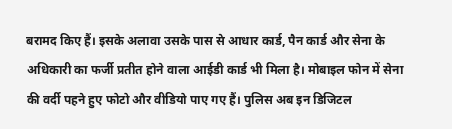बरामद किए हैं। इसके अलावा उसके पास से आधार कार्ड, पैन कार्ड और सेना के अधिकारी का फर्जी प्रतीत होने वाला आईडी कार्ड भी मिला है। मोबाइल फोन में सेना की वर्दी पहने हुए फोटो और वीडियो पाए गए हैं। पुलिस अब इन डिजिटल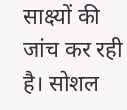साक्ष्यों की जांच कर रही है। सोशल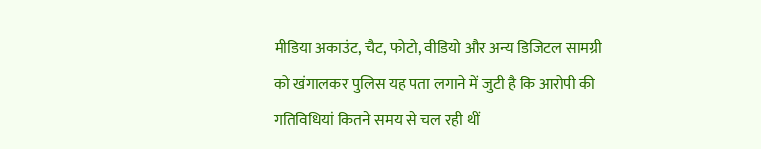मीडिया अकाउंट, चैट, फोटो, वीडियो और अन्य डिजिटल सामग्री को खंगालकर पुलिस यह पता लगाने में जुटी है कि आरोपी की गतिविधियां कितने समय से चल रही थीं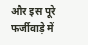और इस पूरे फर्जीवाड़े में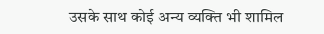उसके साथ कोई अन्य व्यक्ति भी शामिल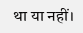था या नहीं।